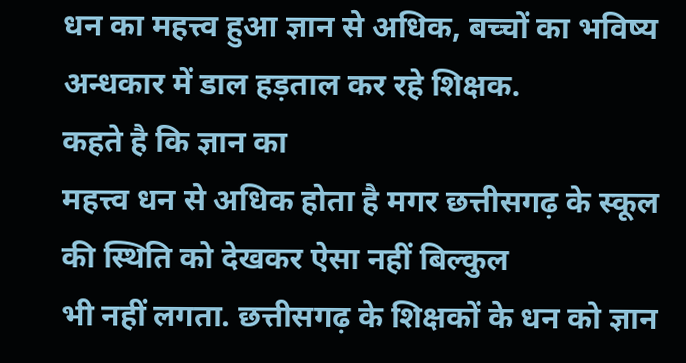धन का महत्त्व हुआ ज्ञान से अधिक, बच्चों का भविष्य अन्धकार में डाल हड़ताल कर रहे शिक्षक.
कहते है कि ज्ञान का
महत्त्व धन से अधिक होता है मगर छत्तीसगढ़ के स्कूल की स्थिति को देखकर ऐसा नहीं बिल्कुल
भी नहीं लगता. छत्तीसगढ़ के शिक्षकों के धन को ज्ञान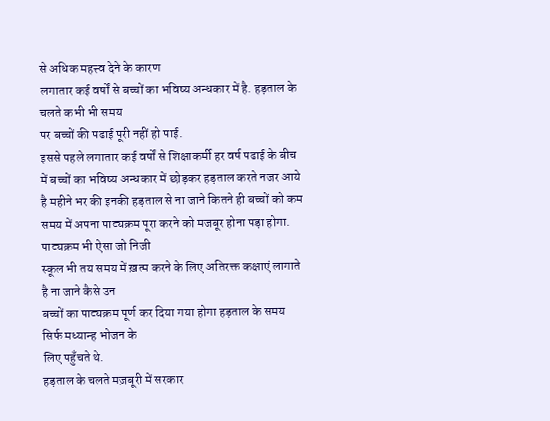से अधिक महत्त्व देने के कारण
लगातार कई वर्षों से बच्चों का भविष्य अन्धकार में है. हड़ताल के चलते कभी भी समय
पर बच्चों की पढाई पूरी नहीं हो पाई.
इससे पहले लगातार कई वर्षों से शिक्षाकर्मी हर वर्ष पढाई के बीच में बच्चों का भविष्य अन्धकार में छोड़कर हड़ताल करते नजर आये है महीने भर की इनकी हड़ताल से ना जाने कितने ही बच्चों को कम समय में अपना पाट्यक्रम पूरा करने को मजबूर होना पड़ा होगा.
पाट्यक्रम भी ऐसा जो निजी
स्कूल भी तय समय में ख़त्म करने के लिए अतिरक्त कक्षाएं लागाते है ना जाने कैसे उन
बच्चों का पाट्यक्रम पूर्ण कर दिया गया होगा हड़ताल के समय सिर्फ मध्यान्ह भोजन के
लिए पहुँचते थे.
हड़ताल के चलते मज़बूरी में सरकार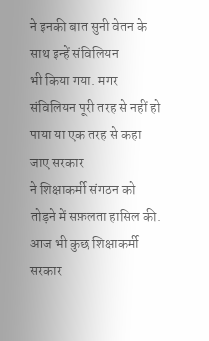ने इनकी बात सुनी वेतन के साथ इन्हें संविलियन
भी किया गया. मगर संविलियन पूरी तरह से नहीं हो पाया या एक तरह से कहा जाए सरकार
ने शिक्षाकर्मी संगठन को तोड़ने में सफ़लता हासिल की. आज भी कुछ शिक्षाकर्मी सरकार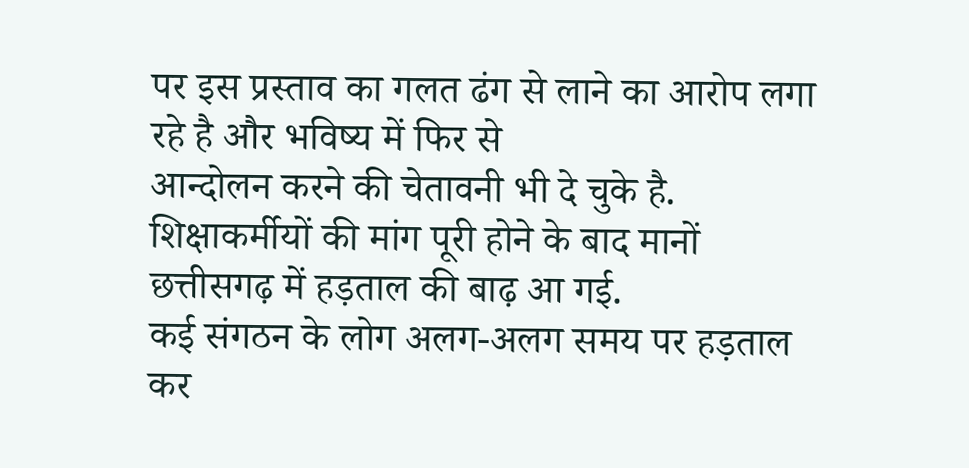पर इस प्रस्ताव का गलत ढंग से लाने का आरोप लगा रहे है और भविष्य में फिर से
आन्दोलन करने की चेतावनी भी दे चुके है.
शिक्षाकर्मीयों की मांग पूरी होने के बाद मानों छत्तीसगढ़ में हड़ताल की बाढ़ आ गई.
कई संगठन के लोग अलग-अलग समय पर हड़ताल कर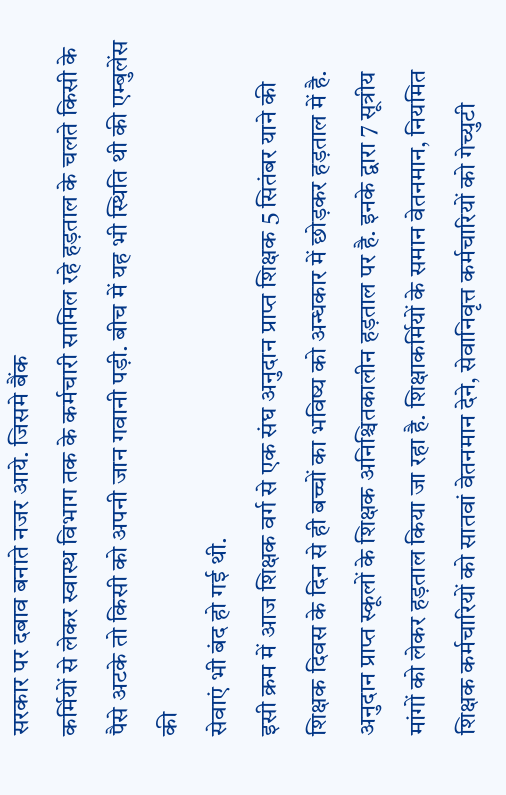सरकार पर दबाव बनाते नजर आये. जिसमे बैंक
कर्मियों से लेकर स्वास्थ विभाग तक के कर्मचारी सामिल रहे हड़ताल के चलते किसी के
पैसे अटके तो किसी को अपनी जान गवानी पड़ी. बीच में यह भी स्थिति थी की एम्बुलेंस की
सेवाएं भी बंद हो गई थी.
इसी क्रम में आज शिक्षक वर्ग से एक संघ अनुदान प्राप्त शिक्षक 5 सितंबर याने की शिक्षक दिवस के दिन से ही बच्चों का भविष्य को अन्धकार में छोड़कर हड़ताल में है. अनुदान प्राप्त स्कूलों के शिक्षक अनिश्चितकालीन हड़ताल पर है. इनके द्वारा 7 सूत्रीय मांगों को लेकर हड़ताल किया जा रहा है. शिक्षाकर्मियों के समान वेतनमान, नियमित शिक्षक कर्मचारियों को सातवां वेतनमान देने, सेवानिवृत्त कर्मचारियों को गेच्युटी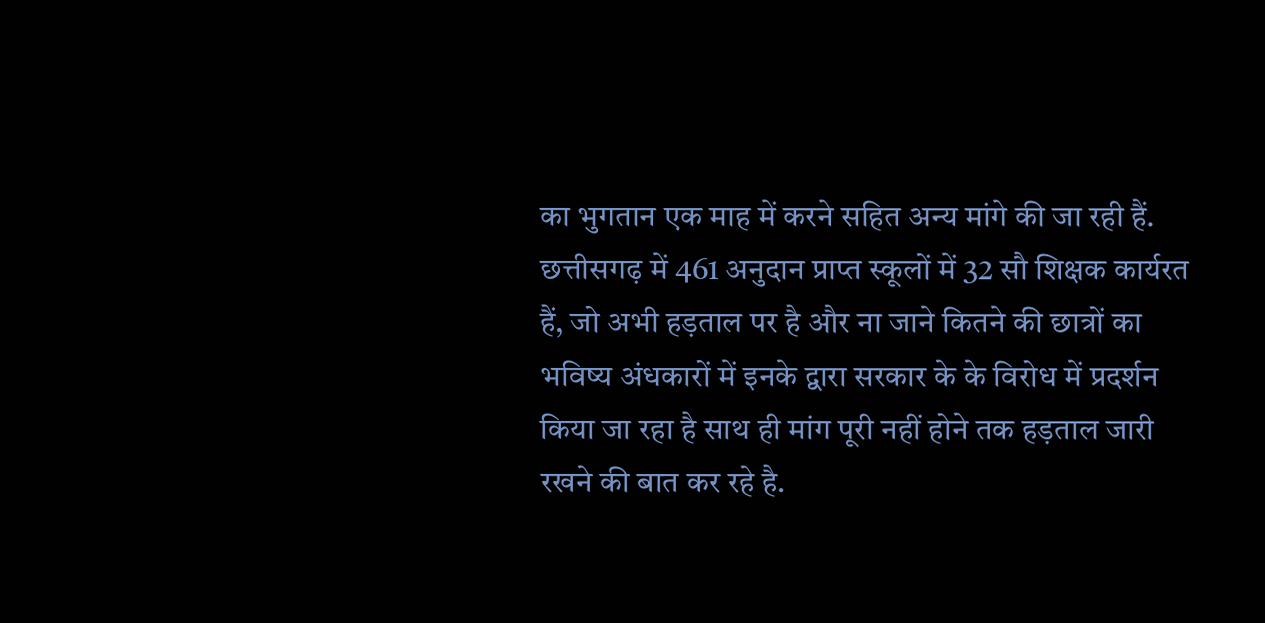का भुगतान एक माह में करने सहित अन्य मांगे की जा रही हैं.
छत्तीसगढ़ में 461 अनुदान प्राप्त स्कूलों में 32 सौ शिक्षक कार्यरत हैं, जो अभी हड़ताल पर है और ना जाने कितने की छात्रों का भविष्य अंधकारों में इनके द्वारा सरकार के के विरोध में प्रदर्शन किया जा रहा है साथ ही मांग पूरी नहीं होने तक हड़ताल जारी रखने की बात कर रहे है.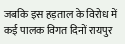जबकि इस हड़ताल के विरोध में कई पालक विगत दिनों रायपुर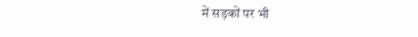में सड़कों पर भी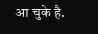आ चुके है.